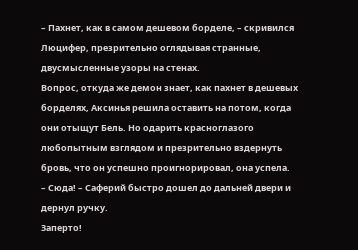– Пахнет, как в самом дешевом борделе, – скривился Люцифер, презрительно оглядывая странные, двусмысленные узоры на стенах.
Вопрос, откуда же демон знает, как пахнет в дешевых борделях, Аксинья решила оставить на потом, когда они отыщут Бель. Но одарить красноглазого любопытным взглядом и презрительно вздернуть бровь, что он успешно проигнорировал, она успела.
– Сюда! – Саферий быстро дошел до дальней двери и дернул ручку.
Заперто!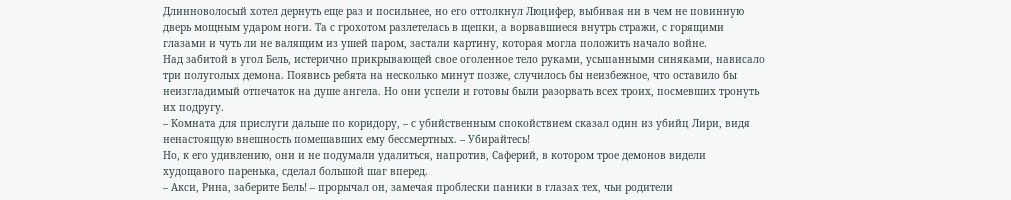Длинноволосый хотел дернуть еще раз и посильнее, но его оттолкнул Люцифер, выбивая ни в чем не повинную дверь мощным ударом ноги. Та с грохотом разлетелась в щепки, а ворвавшиеся внутрь стражи, с горящими глазами и чуть ли не валящим из ушей паром, застали картину, которая могла положить начало войне.
Над забитой в угол Бель, истерично прикрывающей свое оголенное тело руками, усыпанными синяками, нависало три полуголых демона. Появись ребята на несколько минут позже, случилось бы неизбежное, что оставило бы неизгладимый отпечаток на душе ангела. Но они успели и готовы были разорвать всех троих, посмевших тронуть их подругу.
– Комната для прислуги дальше по коридору, – с убийственным спокойствием сказал один из убийц Лири, видя ненастоящую внешность помешавших ему бессмертных. – Убирайтесь!
Но, к его удивлению, они и не подумали удалиться, напротив, Саферий, в котором трое демонов видели худощавого паренька, сделал большой шаг вперед.
– Акси, Рина, заберите Бель! – прорычал он, замечая проблески паники в глазах тех, чьи родители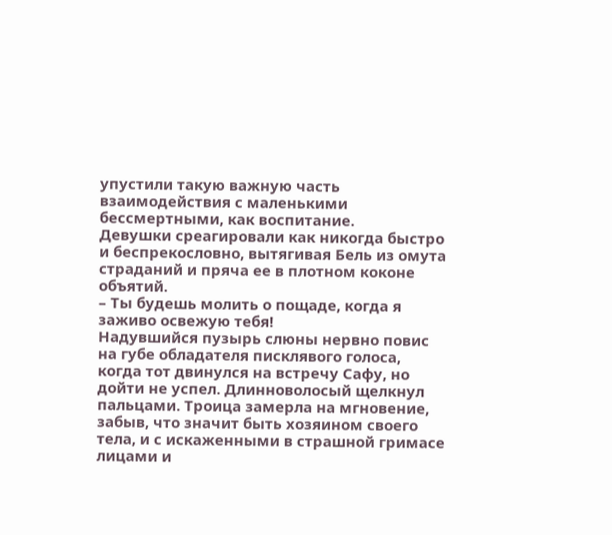упустили такую важную часть взаимодействия с маленькими бессмертными, как воспитание.
Девушки среагировали как никогда быстро и беспрекословно, вытягивая Бель из омута страданий и пряча ее в плотном коконе объятий.
– Ты будешь молить о пощаде, когда я заживо освежую тебя!
Надувшийся пузырь слюны нервно повис на губе обладателя писклявого голоса, когда тот двинулся на встречу Сафу, но дойти не успел. Длинноволосый щелкнул пальцами. Троица замерла на мгновение, забыв, что значит быть хозяином своего тела, и с искаженными в страшной гримасе лицами и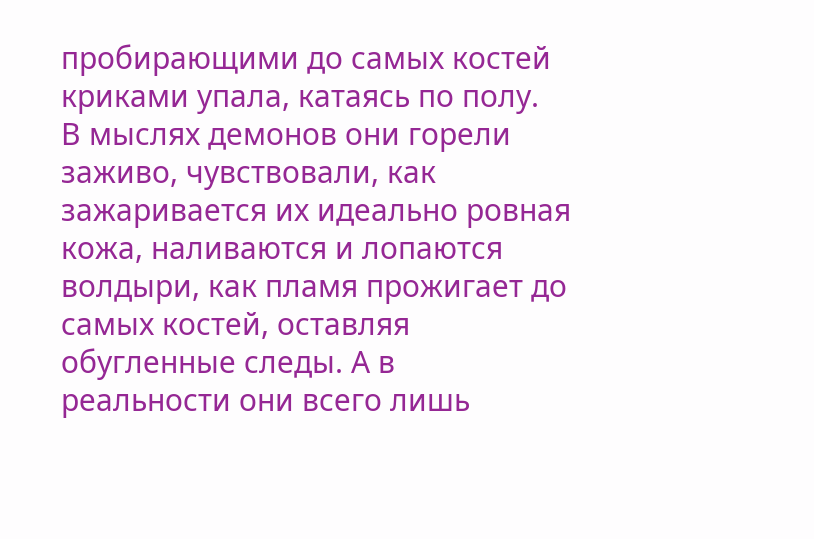пробирающими до самых костей криками упала, катаясь по полу.
В мыслях демонов они горели заживо, чувствовали, как зажаривается их идеально ровная кожа, наливаются и лопаются волдыри, как пламя прожигает до самых костей, оставляя обугленные следы. А в реальности они всего лишь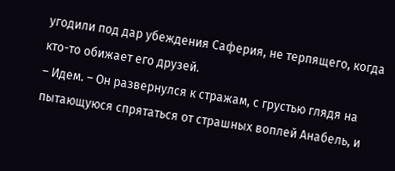угодили под дар убеждения Саферия, не терпящего, когда кто-то обижает его друзей.
– Идем. – Он развернулся к стражам, с грустью глядя на пытающуюся спрятаться от страшных воплей Анабель, и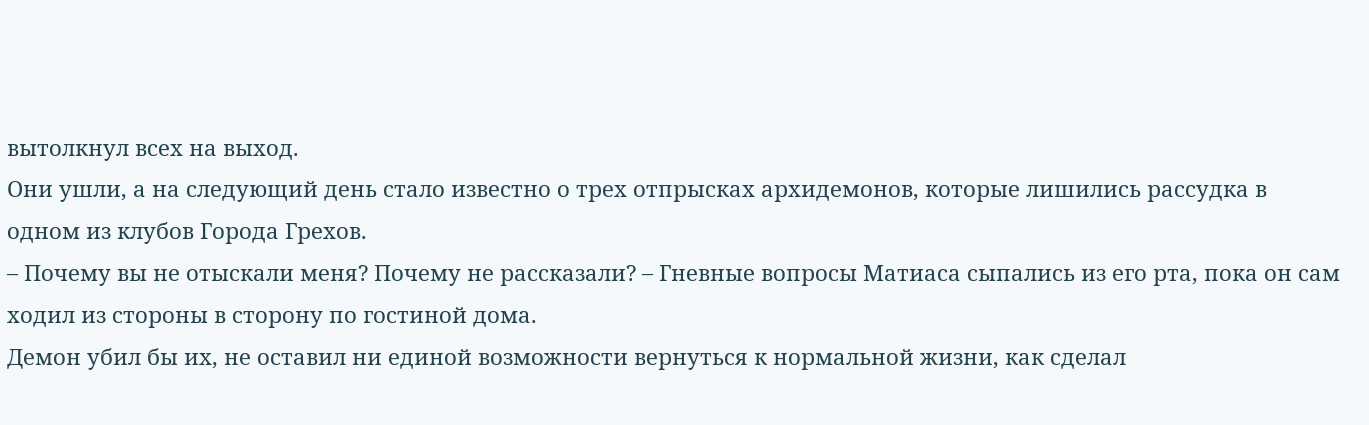вытолкнул всех на выход.
Они ушли, а на следующий день стало известно о трех отпрысках архидемонов, которые лишились рассудка в одном из клубов Города Грехов.
– Почему вы не отыскали меня? Почему не рассказали? – Гневные вопросы Матиаса сыпались из его рта, пока он сам ходил из стороны в сторону по гостиной дома.
Демон убил бы их, не оставил ни единой возможности вернуться к нормальной жизни, как сделал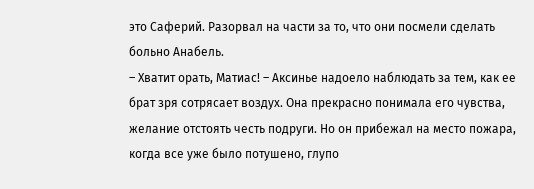это Саферий. Разорвал на части за то, что они посмели сделать больно Анабель.
– Хватит орать, Матиас! – Аксинье надоело наблюдать за тем, как ее брат зря сотрясает воздух. Она прекрасно понимала его чувства, желание отстоять честь подруги. Но он прибежал на место пожара, когда все уже было потушено, глупо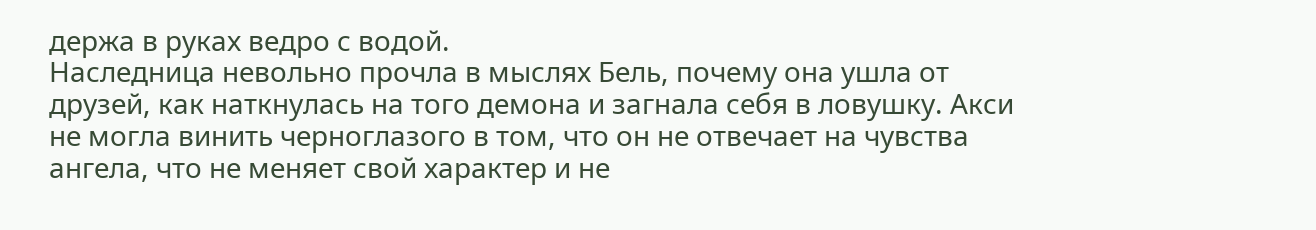держа в руках ведро с водой.
Наследница невольно прочла в мыслях Бель, почему она ушла от друзей, как наткнулась на того демона и загнала себя в ловушку. Акси не могла винить черноглазого в том, что он не отвечает на чувства ангела, что не меняет свой характер и не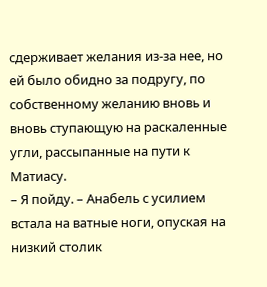сдерживает желания из-за нее, но ей было обидно за подругу, по собственному желанию вновь и вновь ступающую на раскаленные угли, рассыпанные на пути к Матиасу.
– Я пойду. – Анабель с усилием встала на ватные ноги, опуская на низкий столик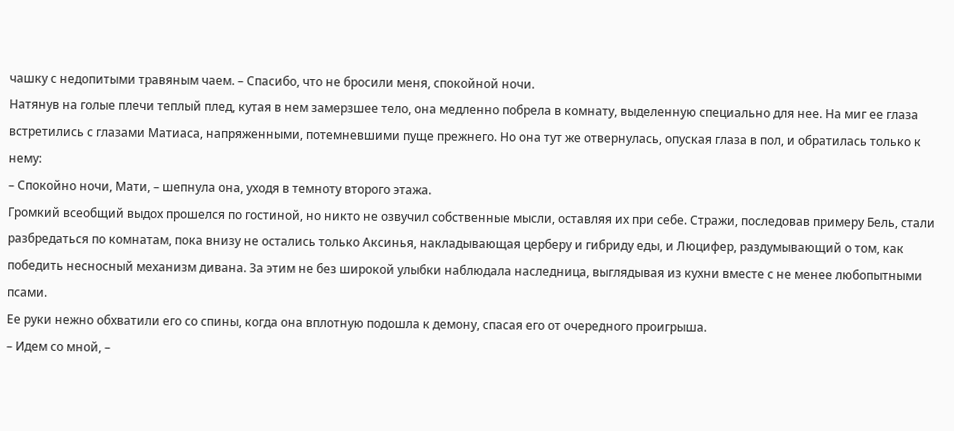чашку с недопитыми травяным чаем. – Спасибо, что не бросили меня, спокойной ночи.
Натянув на голые плечи теплый плед, кутая в нем замерзшее тело, она медленно побрела в комнату, выделенную специально для нее. На миг ее глаза встретились с глазами Матиаса, напряженными, потемневшими пуще прежнего. Но она тут же отвернулась, опуская глаза в пол, и обратилась только к нему:
– Спокойно ночи, Мати, – шепнула она, уходя в темноту второго этажа.
Громкий всеобщий выдох прошелся по гостиной, но никто не озвучил собственные мысли, оставляя их при себе. Стражи, последовав примеру Бель, стали разбредаться по комнатам, пока внизу не остались только Аксинья, накладывающая церберу и гибриду еды, и Люцифер, раздумывающий о том, как победить несносный механизм дивана. За этим не без широкой улыбки наблюдала наследница, выглядывая из кухни вместе с не менее любопытными псами.
Ее руки нежно обхватили его со спины, когда она вплотную подошла к демону, спасая его от очередного проигрыша.
– Идем со мной, –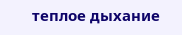теплое дыхание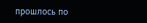прошлось по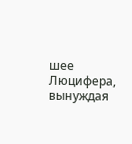шее Люцифера, вынуждая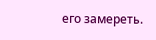его замереть.